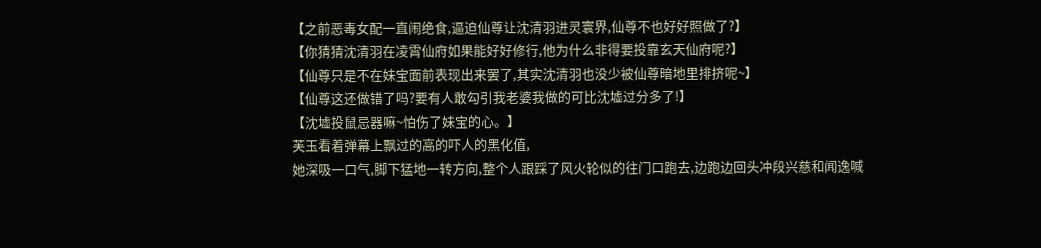【之前恶毒女配一直闹绝食,逼迫仙尊让沈清羽进灵寰界,仙尊不也好好照做了?】
【你猜猜沈清羽在凌霄仙府如果能好好修行,他为什么非得要投靠玄天仙府呢?】
【仙尊只是不在妹宝面前表现出来罢了,其实沈清羽也没少被仙尊暗地里排挤呢~】
【仙尊这还做错了吗?要有人敢勾引我老婆我做的可比沈墟过分多了!】
【沈墟投鼠忌器嘛~怕伤了妹宝的心。】
芙玉看着弹幕上飘过的高的吓人的黑化值,
她深吸一口气,脚下猛地一转方向,整个人跟踩了风火轮似的往门口跑去,边跑边回头冲段兴慈和闻逸喊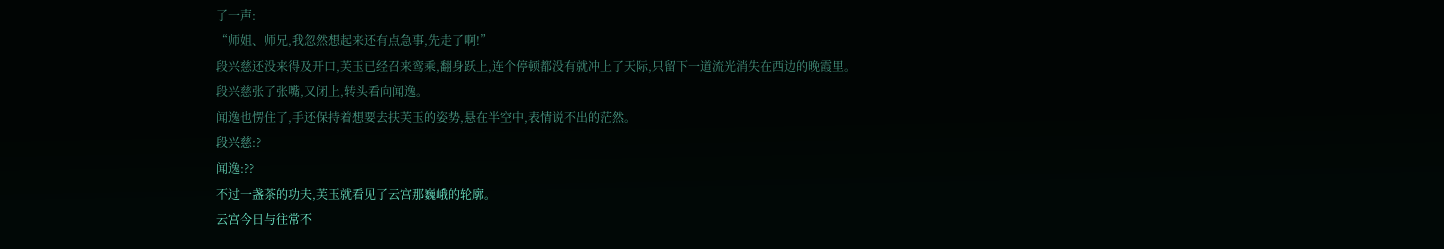了一声:
“师姐、师兄,我忽然想起来还有点急事,先走了啊!”
段兴慈还没来得及开口,芙玉已经召来鸾乘,翻身跃上,连个停顿都没有就冲上了天际,只留下一道流光消失在西边的晚霞里。
段兴慈张了张嘴,又闭上,转头看向闻逸。
闻逸也愣住了,手还保持着想要去扶芙玉的姿势,悬在半空中,表情说不出的茫然。
段兴慈:?
闻逸:??
不过一盏茶的功夫,芙玉就看见了云宫那巍峨的轮廓。
云宫今日与往常不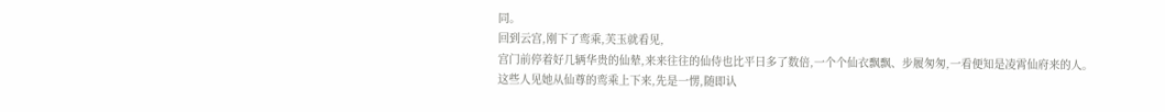同。
回到云宫,刚下了鸾乘,芙玉就看见,
宫门前停着好几辆华贵的仙辇,来来往往的仙侍也比平日多了数倍,一个个仙衣飘飘、步履匆匆,一看便知是凌霄仙府来的人。
这些人见她从仙尊的鸾乘上下来,先是一愣,随即认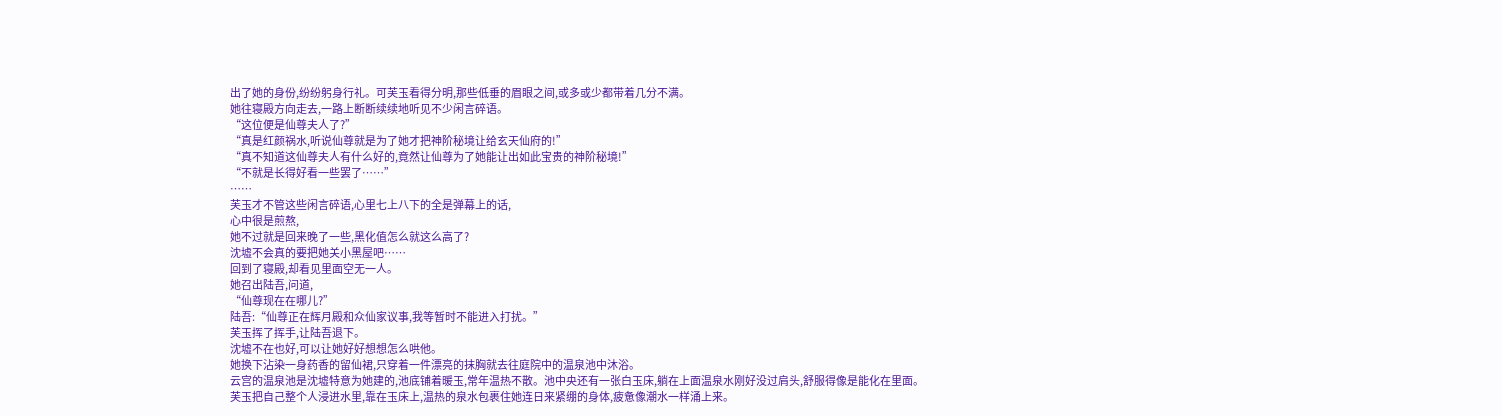出了她的身份,纷纷躬身行礼。可芙玉看得分明,那些低垂的眉眼之间,或多或少都带着几分不满。
她往寝殿方向走去,一路上断断续续地听见不少闲言碎语。
“这位便是仙尊夫人了?”
“真是红颜祸水,听说仙尊就是为了她才把神阶秘境让给玄天仙府的!”
“真不知道这仙尊夫人有什么好的,竟然让仙尊为了她能让出如此宝贵的神阶秘境!”
“不就是长得好看一些罢了……”
……
芙玉才不管这些闲言碎语,心里七上八下的全是弹幕上的话,
心中很是煎熬,
她不过就是回来晚了一些,黑化值怎么就这么高了?
沈墟不会真的要把她关小黑屋吧……
回到了寝殿,却看见里面空无一人。
她召出陆吾,问道,
“仙尊现在在哪儿?”
陆吾:“仙尊正在辉月殿和众仙家议事,我等暂时不能进入打扰。”
芙玉挥了挥手,让陆吾退下。
沈墟不在也好,可以让她好好想想怎么哄他。
她换下沾染一身药香的留仙裙,只穿着一件漂亮的抹胸就去往庭院中的温泉池中沐浴。
云宫的温泉池是沈墟特意为她建的,池底铺着暖玉,常年温热不散。池中央还有一张白玉床,躺在上面温泉水刚好没过肩头,舒服得像是能化在里面。
芙玉把自己整个人浸进水里,靠在玉床上,温热的泉水包裹住她连日来紧绷的身体,疲惫像潮水一样涌上来。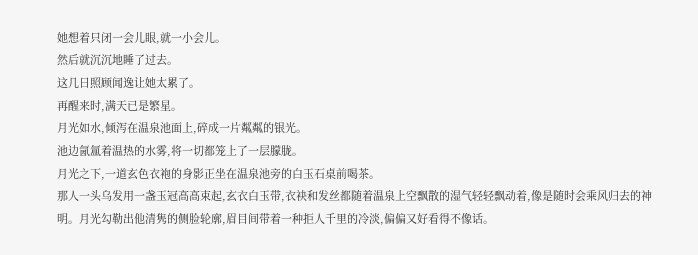她想着只闭一会儿眼,就一小会儿。
然后就沉沉地睡了过去。
这几日照顾闻逸让她太累了。
再醒来时,满天已是繁星。
月光如水,倾泻在温泉池面上,碎成一片粼粼的银光。
池边氤氲着温热的水雾,将一切都笼上了一层朦胧。
月光之下,一道玄色衣袍的身影正坐在温泉池旁的白玉石桌前喝茶。
那人一头乌发用一盏玉冠高高束起,玄衣白玉带,衣袂和发丝都随着温泉上空飘散的湿气轻轻飘动着,像是随时会乘风归去的神明。月光勾勒出他清隽的侧脸轮廓,眉目间带着一种拒人千里的冷淡,偏偏又好看得不像话。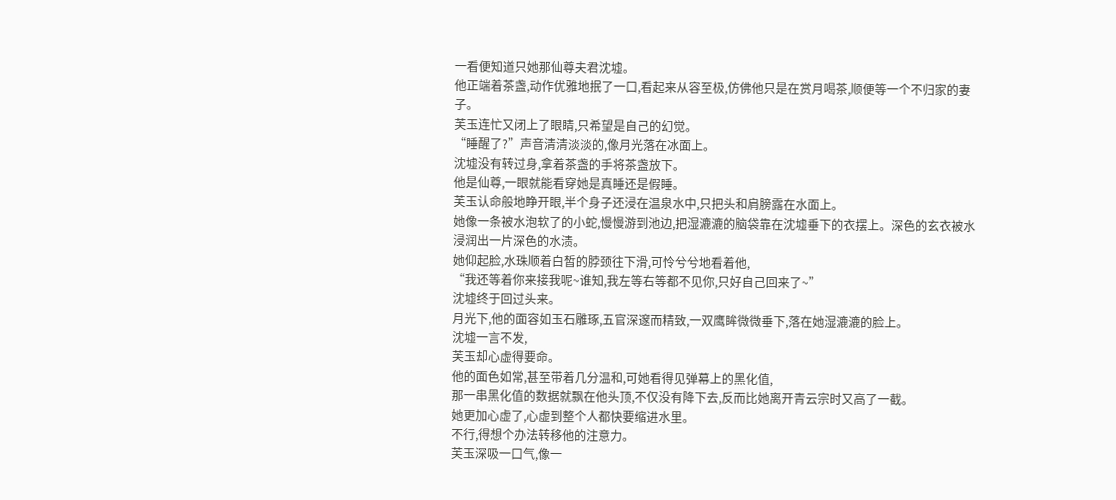一看便知道只她那仙尊夫君沈墟。
他正端着茶盏,动作优雅地抿了一口,看起来从容至极,仿佛他只是在赏月喝茶,顺便等一个不归家的妻子。
芙玉连忙又闭上了眼睛,只希望是自己的幻觉。
“睡醒了?”声音清清淡淡的,像月光落在冰面上。
沈墟没有转过身,拿着茶盏的手将茶盏放下。
他是仙尊,一眼就能看穿她是真睡还是假睡。
芙玉认命般地睁开眼,半个身子还浸在温泉水中,只把头和肩膀露在水面上。
她像一条被水泡软了的小蛇,慢慢游到池边,把湿漉漉的脑袋靠在沈墟垂下的衣摆上。深色的玄衣被水浸润出一片深色的水渍。
她仰起脸,水珠顺着白皙的脖颈往下滑,可怜兮兮地看着他,
“我还等着你来接我呢~谁知,我左等右等都不见你,只好自己回来了~”
沈墟终于回过头来。
月光下,他的面容如玉石雕琢,五官深邃而精致,一双鹰眸微微垂下,落在她湿漉漉的脸上。
沈墟一言不发,
芙玉却心虚得要命。
他的面色如常,甚至带着几分温和,可她看得见弹幕上的黑化值,
那一串黑化值的数据就飘在他头顶,不仅没有降下去,反而比她离开青云宗时又高了一截。
她更加心虚了,心虚到整个人都快要缩进水里。
不行,得想个办法转移他的注意力。
芙玉深吸一口气,像一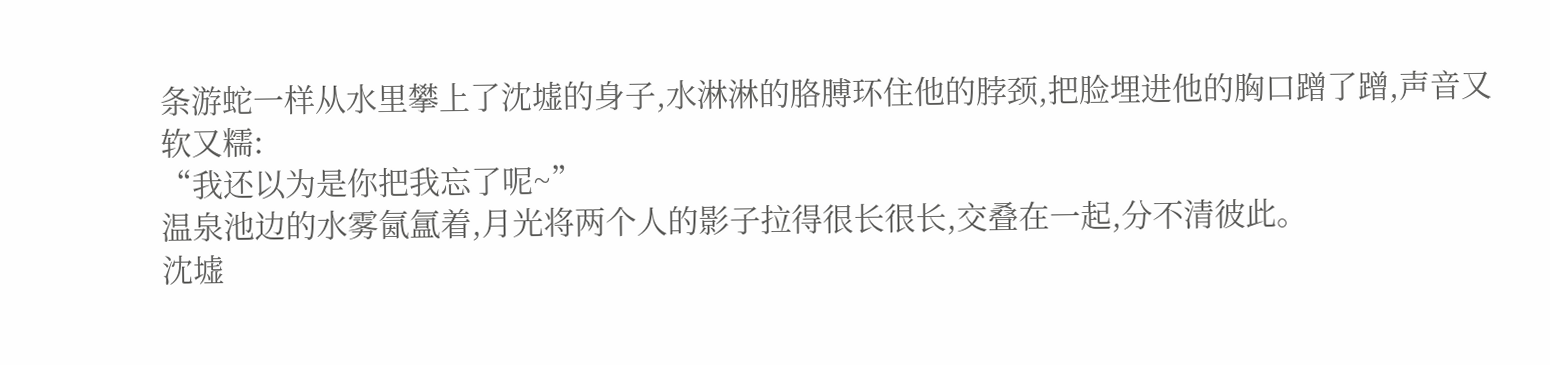条游蛇一样从水里攀上了沈墟的身子,水淋淋的胳膊环住他的脖颈,把脸埋进他的胸口蹭了蹭,声音又软又糯:
“我还以为是你把我忘了呢~”
温泉池边的水雾氤氲着,月光将两个人的影子拉得很长很长,交叠在一起,分不清彼此。
沈墟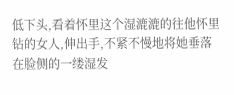低下头,看着怀里这个湿漉漉的往他怀里钻的女人,伸出手,不紧不慢地将她垂落在脸侧的一缕湿发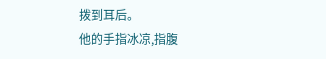拨到耳后。
他的手指冰凉,指腹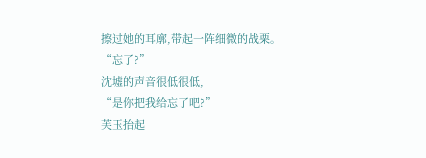擦过她的耳廓,带起一阵细微的战栗。
“忘了?”
沈墟的声音很低很低,
“是你把我给忘了吧?”
芙玉抬起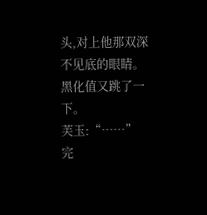头,对上他那双深不见底的眼睛。
黑化值又跳了一下。
芙玉:“……”
完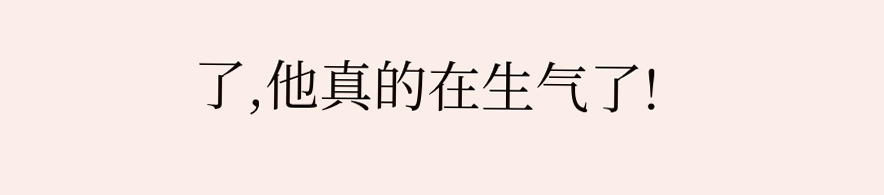了,他真的在生气了!